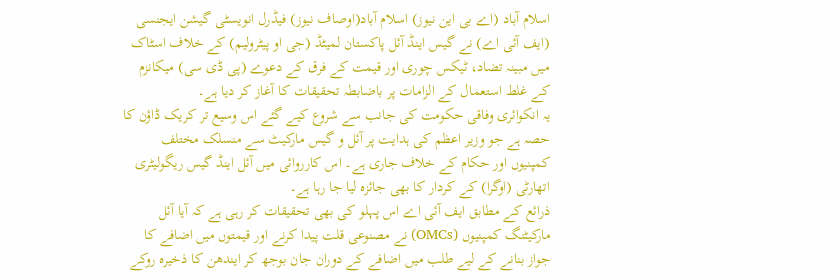اسلام آباد (اے بی این نیوز) اسلام آباد(اوصاف نیوز) فیڈرل انویسٹی گیشن ایجنسی (ایف آئی اے) نے گیس اینڈ آئل پاکستان لمیٹڈ (جی او پیٹرولیم) کے خلاف اسٹاک میں مبینہ تضاد، ٹیکس چوری اور قیمت کے فرق کے دعوے (پی ڈی سی) میکانزم کے غلط استعمال کے الزامات پر باضابطہ تحقیقات کا آغاز کر دیا ہے۔
یہ انکوائری وفاقی حکومت کی جانب سے شروع کیے گئے اس وسیع تر کریک ڈاؤن کا حصہ ہے جو وزیر اعظم کی ہدایت پر آئل و گیس مارکیٹ سے منسلک مختلف کمپنیوں اور حکام کے خلاف جاری ہے۔ اس کارروائی میں آئل اینڈ گیس ریگولیٹری اتھارٹی (اوگرا) کے کردار کا بھی جائزہ لیا جا رہا ہے۔
ذرائع کے مطابق ایف آئی اے اس پہلو کی بھی تحقیقات کر رہی ہے کہ آیا آئل مارکیٹنگ کمپنیوں (OMCs) نے مصنوعی قلت پیدا کرنے اور قیمتوں میں اضافے کا جواز بنانے کے لیے طلب میں اضافے کے دوران جان بوجھ کر ایندھن کا ذخیرہ روکے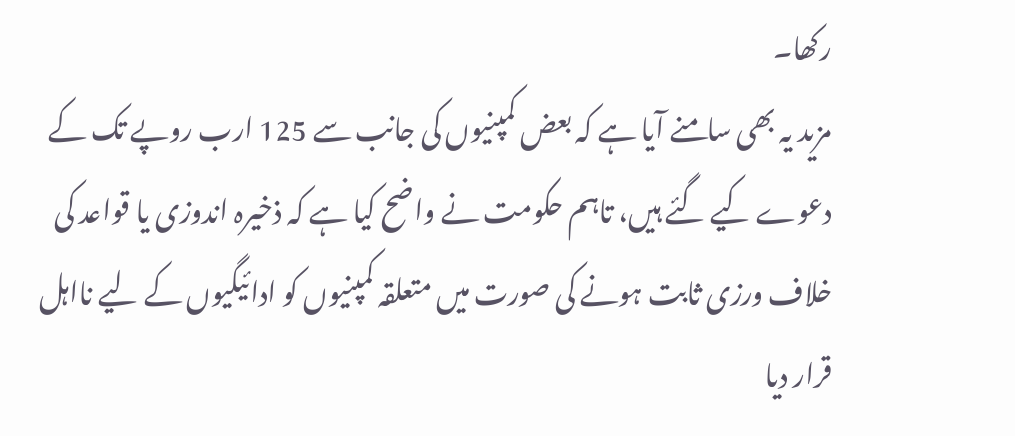رکھا۔
مزید یہ بھی سامنے آیا ہے کہ بعض کمپنیوں کی جانب سے 125 ارب روپے تک کے دعوے کیے گئے ہیں، تاہم حکومت نے واضح کیا ہے کہ ذخیرہ اندوزی یا قواعد کی خلاف ورزی ثابت ہونے کی صورت میں متعلقہ کمپنیوں کو ادائیگیوں کے لیے نااہل قرار دیا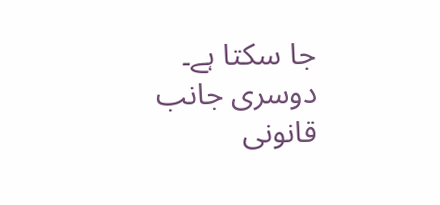جا سکتا ہے۔
دوسری جانب قانونی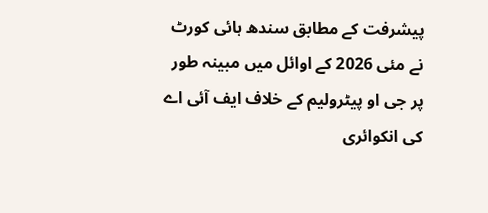پیشرفت کے مطابق سندھ ہائی کورٹ نے مئی 2026 کے اوائل میں مبینہ طور پر جی او پیٹرولیم کے خلاف ایف آئی اے کی انکوائری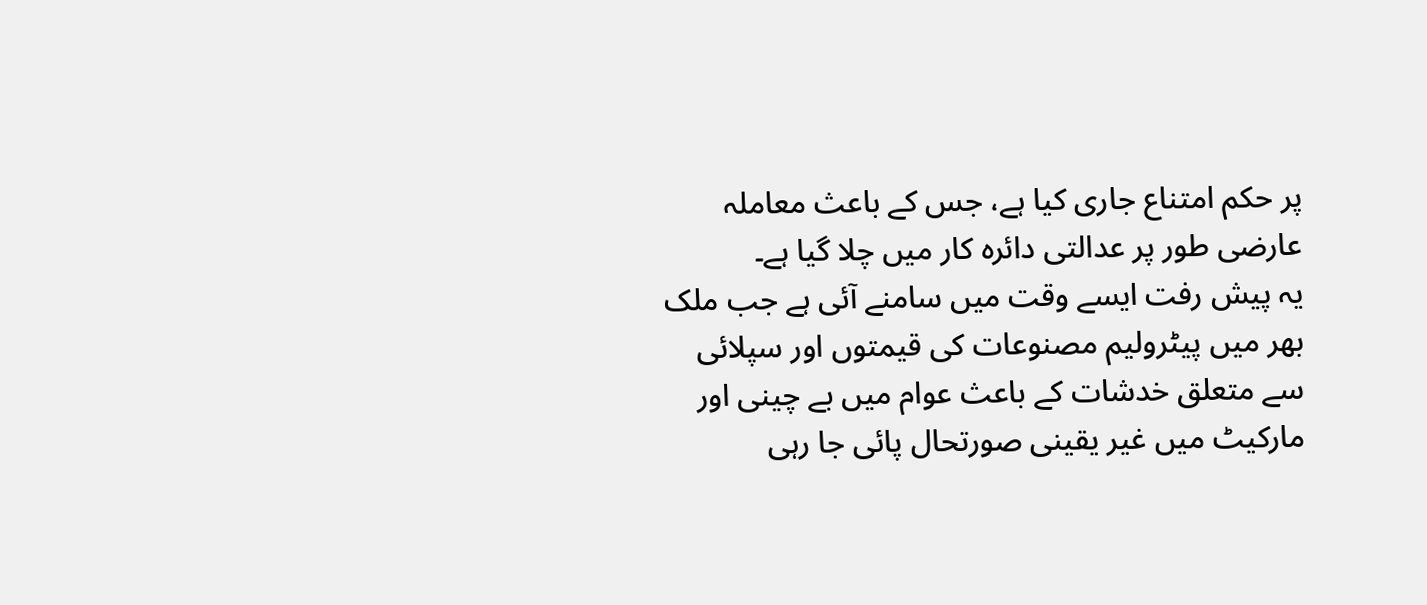پر حکم امتناع جاری کیا ہے، جس کے باعث معاملہ عارضی طور پر عدالتی دائرہ کار میں چلا گیا ہے۔
یہ پیش رفت ایسے وقت میں سامنے آئی ہے جب ملک بھر میں پیٹرولیم مصنوعات کی قیمتوں اور سپلائی سے متعلق خدشات کے باعث عوام میں بے چینی اور مارکیٹ میں غیر یقینی صورتحال پائی جا رہی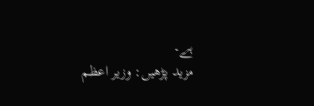ہے۔
مزید پڑھیں: وزیر اعظم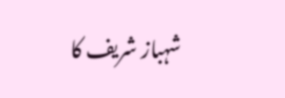شہباز شریف کا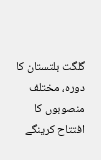گلگت بلتستان کا دورہ، مختلف منصوبوں کا افتتاح کرینگے